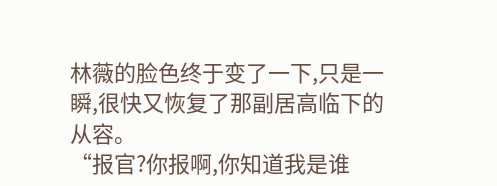林薇的脸色终于变了一下,只是一瞬,很快又恢复了那副居高临下的从容。
“报官?你报啊,你知道我是谁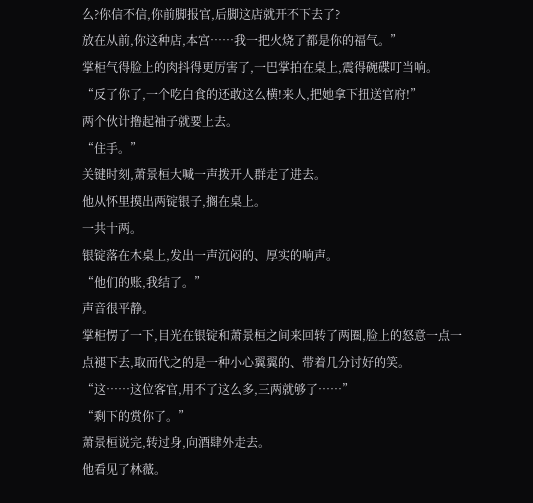么?你信不信,你前脚报官,后脚这店就开不下去了?
放在从前,你这种店,本宫……我一把火烧了都是你的福气。”
掌柜气得脸上的肉抖得更厉害了,一巴掌拍在桌上,震得碗碟叮当响。
“反了你了,一个吃白食的还敢这么横!来人,把她拿下扭送官府!”
两个伙计撸起袖子就要上去。
“住手。”
关键时刻,萧景桓大喊一声拨开人群走了进去。
他从怀里摸出两锭银子,搁在桌上。
一共十两。
银锭落在木桌上,发出一声沉闷的、厚实的响声。
“他们的账,我结了。”
声音很平静。
掌柜愣了一下,目光在银锭和萧景桓之间来回转了两圈,脸上的怒意一点一点褪下去,取而代之的是一种小心翼翼的、带着几分讨好的笑。
“这……这位客官,用不了这么多,三两就够了……”
“剩下的赏你了。”
萧景桓说完,转过身,向酒肆外走去。
他看见了林薇。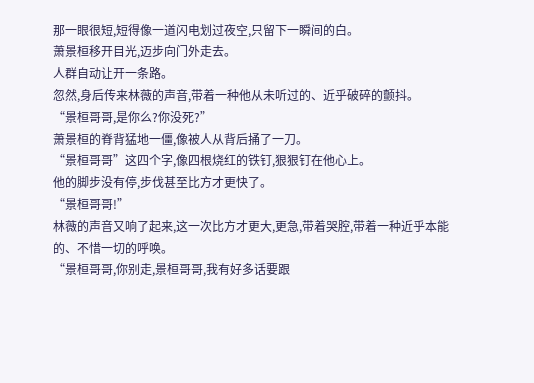那一眼很短,短得像一道闪电划过夜空,只留下一瞬间的白。
萧景桓移开目光,迈步向门外走去。
人群自动让开一条路。
忽然,身后传来林薇的声音,带着一种他从未听过的、近乎破碎的颤抖。
“景桓哥哥,是你么?你没死?”
萧景桓的脊背猛地一僵,像被人从背后捅了一刀。
“景桓哥哥”这四个字,像四根烧红的铁钉,狠狠钉在他心上。
他的脚步没有停,步伐甚至比方才更快了。
“景桓哥哥!”
林薇的声音又响了起来,这一次比方才更大,更急,带着哭腔,带着一种近乎本能的、不惜一切的呼唤。
“景桓哥哥,你别走,景桓哥哥,我有好多话要跟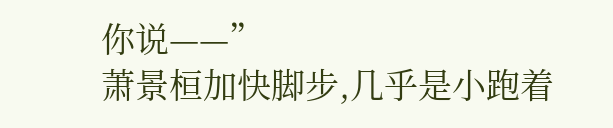你说——”
萧景桓加快脚步,几乎是小跑着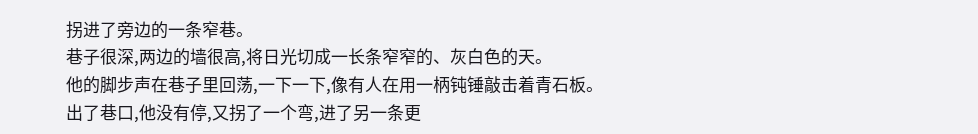拐进了旁边的一条窄巷。
巷子很深,两边的墙很高,将日光切成一长条窄窄的、灰白色的天。
他的脚步声在巷子里回荡,一下一下,像有人在用一柄钝锤敲击着青石板。
出了巷口,他没有停,又拐了一个弯,进了另一条更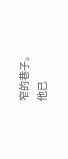窄的巷子。
他已